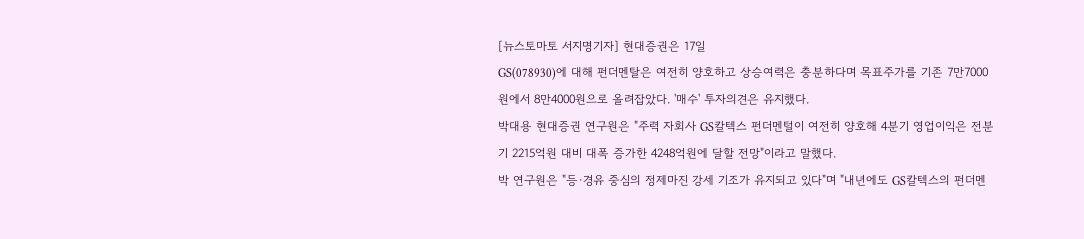[뉴스토마토 서지명기자] 현대증권은 17일
GS(078930)에 대해 펀더멘탈은 여전히 양호하고 상승여력은 충분하다며 목표주가를 기존 7만7000원에서 8만4000원으로 올려잡았다. '매수' 투자의견은 유지했다.
박대용 현대증권 연구원은 "주력 자회사 GS칼텍스 펀더멘털이 여전히 양호해 4분기 영업이익은 전분기 2215억원 대비 대폭 증가한 4248억원에 달할 전망"이라고 말했다.
박 연구원은 "등·경유 중심의 정제마진 강세 기조가 유지되고 있다"며 "내년에도 GS칼텍스의 펀더멘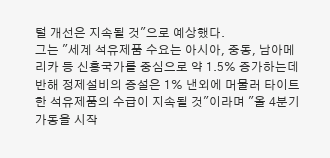털 개선은 지속될 것"으로 예상했다.
그는 "세계 석유제품 수요는 아시아, 중동, 남아메리카 등 신흥국가를 중심으로 약 1.5% 증가하는데 반해 정제설비의 증설은 1% 낸외에 머물러 타이트한 석유제품의 수급이 지속될 것"이라며 "올 4분기 가동을 시작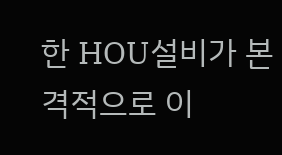한 HOU설비가 본격적으로 이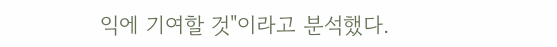익에 기여할 것"이라고 분석했다.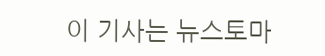이 기사는 뉴스토마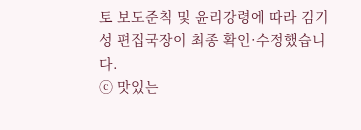토 보도준칙 및 윤리강령에 따라 김기성 편집국장이 최종 확인·수정했습니다.
ⓒ 맛있는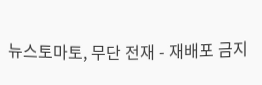뉴스토마토, 무단 전재 - 재배포 금지